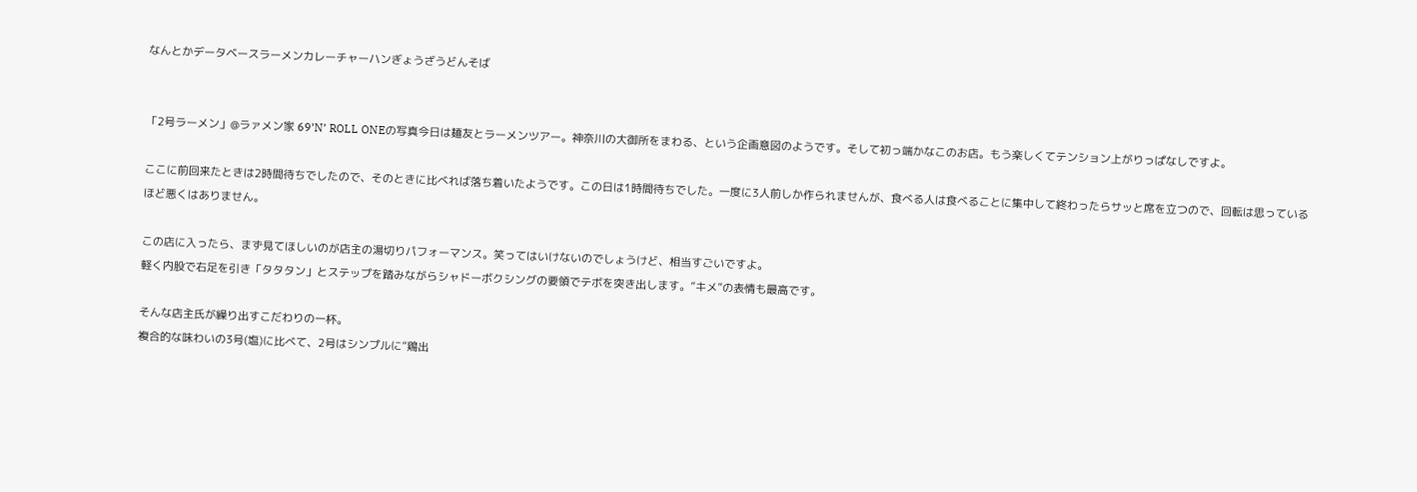なんとかデータベースラーメンカレーチャーハンぎょうざうどんそば


「2号ラーメン」@ラァメン家 69’N’ ROLL ONEの写真今日は麺友とラーメンツアー。神奈川の大御所をまわる、という企画意図のようです。そして初っ端かなこのお店。もう楽しくてテンション上がりっぱなしですよ。

ここに前回来たときは2時間待ちでしたので、そのときに比べれば落ち着いたようです。この日は1時間待ちでした。一度に3人前しか作られませんが、食べる人は食べることに集中して終わったらサッと席を立つので、回転は思っているほど悪くはありません。

この店に入ったら、まず見てほしいのが店主の湯切りパフォーマンス。笑ってはいけないのでしょうけど、相当すごいですよ。
軽く内股で右足を引き「タタタン」とステップを踏みながらシャドーボクシングの要領でテボを突き出します。”キメ”の表情も最高です。

そんな店主氏が繰り出すこだわりの一杯。
複合的な味わいの3号(塩)に比べて、2号はシンプルに”鶏出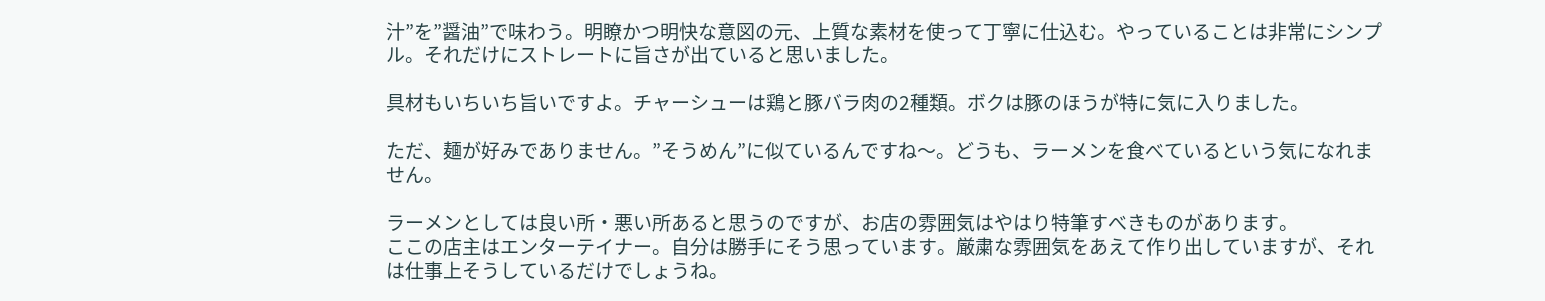汁”を”醤油”で味わう。明瞭かつ明快な意図の元、上質な素材を使って丁寧に仕込む。やっていることは非常にシンプル。それだけにストレートに旨さが出ていると思いました。

具材もいちいち旨いですよ。チャーシューは鶏と豚バラ肉の2種類。ボクは豚のほうが特に気に入りました。

ただ、麺が好みでありません。”そうめん”に似ているんですね〜。どうも、ラーメンを食べているという気になれません。

ラーメンとしては良い所・悪い所あると思うのですが、お店の雰囲気はやはり特筆すべきものがあります。
ここの店主はエンターテイナー。自分は勝手にそう思っています。厳粛な雰囲気をあえて作り出していますが、それは仕事上そうしているだけでしょうね。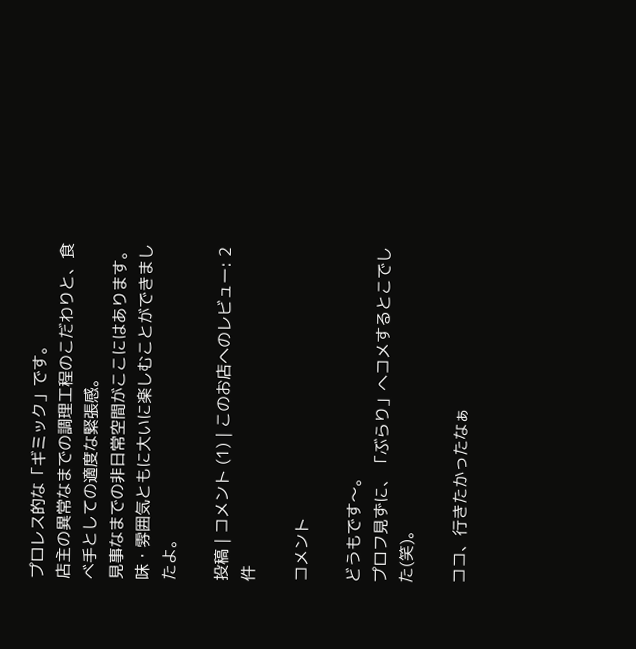プロレス的な「ギミック」です。
店主の異常なまでの調理工程のこだわりと、食べ手としての適度な緊張感。
見事なまでの非日常空間がここにはあります。味・雰囲気ともに大いに楽しむことができましたよ。

投稿 | コメント (1) | このお店へのレビュー: 2件

コメント

どうもです〜。
プロフ見ずに、「ぶらり」へコメするとこでした(笑)。

ココ、行きたかったなぁ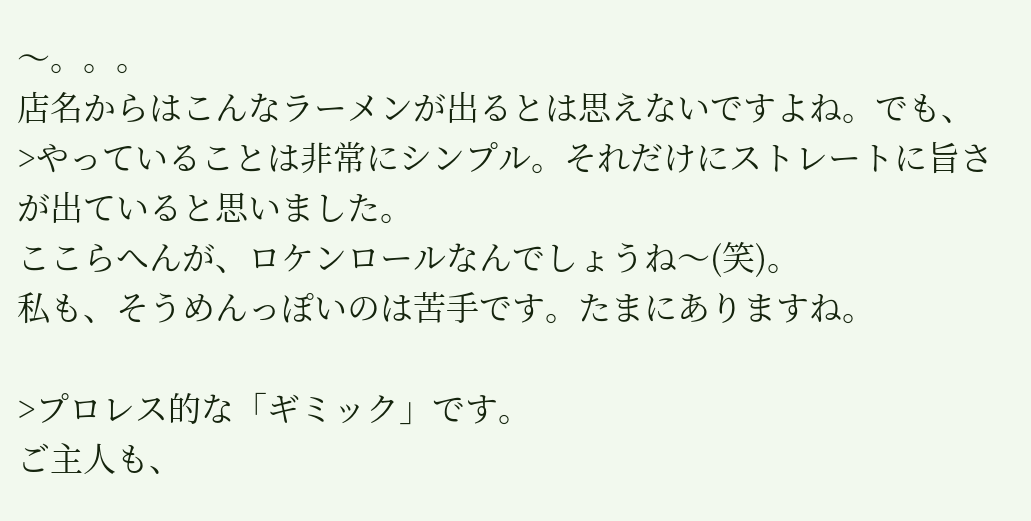〜。。。
店名からはこんなラーメンが出るとは思えないですよね。でも、
>やっていることは非常にシンプル。それだけにストレートに旨さが出ていると思いました。
ここらへんが、ロケンロールなんでしょうね〜(笑)。
私も、そうめんっぽいのは苦手です。たまにありますね。

>プロレス的な「ギミック」です。
ご主人も、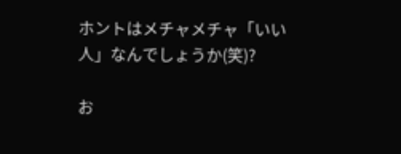ホントはメチャメチャ「いい人」なんでしょうか(笑)?

お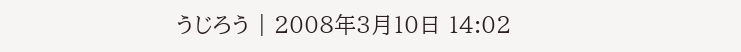うじろう | 2008年3月10日 14:02